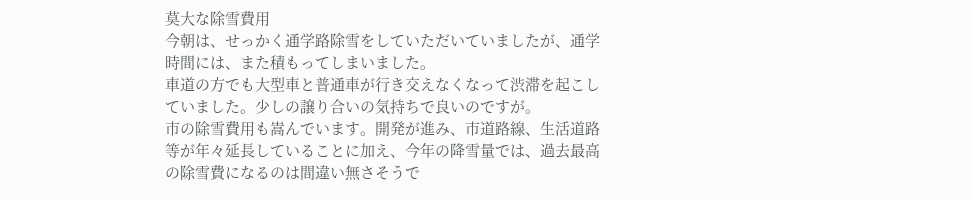莫大な除雪費用
今朝は、せっかく通学路除雪をしていただいていましたが、通学時間には、また積もってしまいました。
車道の方でも大型車と普通車が行き交えなくなって渋滞を起こしていました。少しの譲り合いの気持ちで良いのですが。
市の除雪費用も嵩んでいます。開発が進み、市道路線、生活道路等が年々延長していることに加え、今年の降雪量では、過去最高の除雪費になるのは間違い無さそうで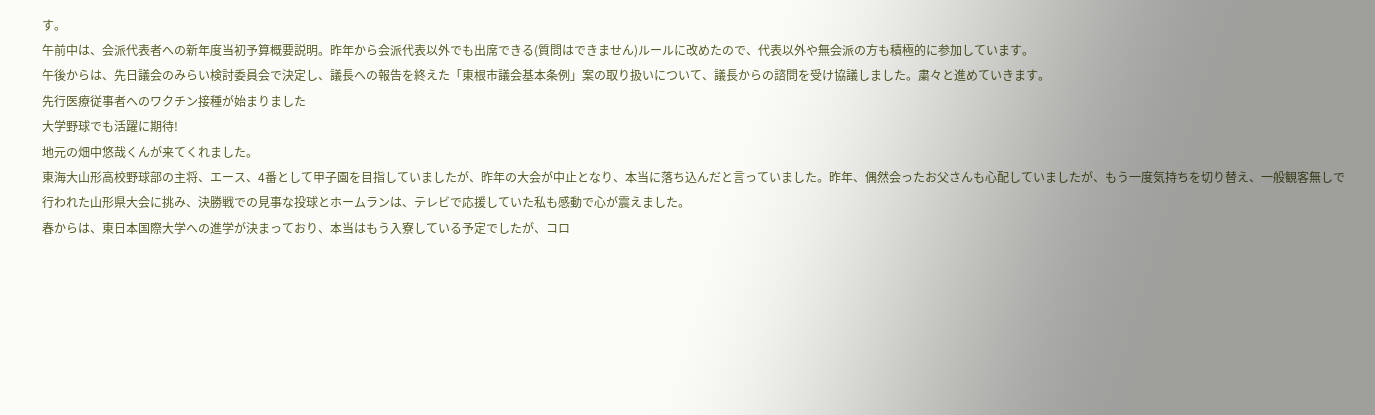す。
午前中は、会派代表者への新年度当初予算概要説明。昨年から会派代表以外でも出席できる(質問はできません)ルールに改めたので、代表以外や無会派の方も積極的に参加しています。
午後からは、先日議会のみらい検討委員会で決定し、議長への報告を終えた「東根市議会基本条例」案の取り扱いについて、議長からの諮問を受け協議しました。粛々と進めていきます。
先行医療従事者へのワクチン接種が始まりました
大学野球でも活躍に期待!
地元の畑中悠哉くんが来てくれました。
東海大山形高校野球部の主将、エース、4番として甲子園を目指していましたが、昨年の大会が中止となり、本当に落ち込んだと言っていました。昨年、偶然会ったお父さんも心配していましたが、もう一度気持ちを切り替え、一般観客無しで行われた山形県大会に挑み、決勝戦での見事な投球とホームランは、テレビで応援していた私も感動で心が震えました。
春からは、東日本国際大学への進学が決まっており、本当はもう入寮している予定でしたが、コロ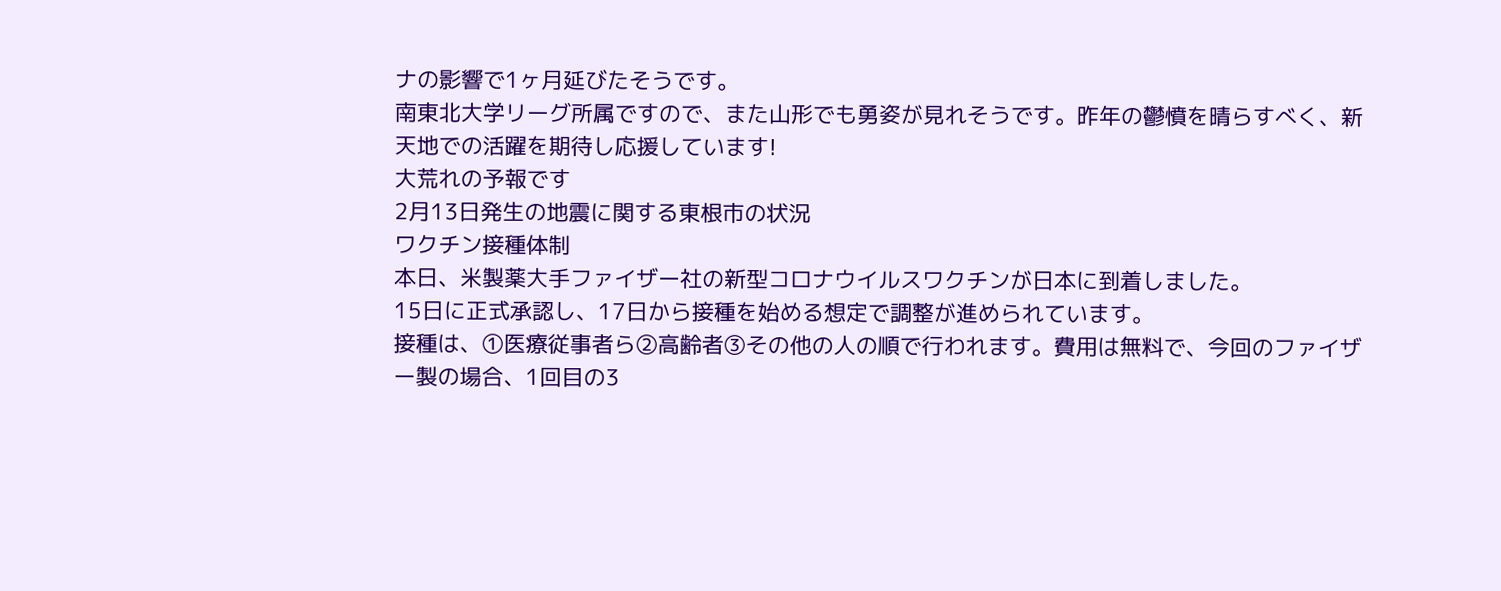ナの影響で1ヶ月延びたそうです。
南東北大学リーグ所属ですので、また山形でも勇姿が見れそうです。昨年の鬱憤を晴らすべく、新天地での活躍を期待し応援しています!
大荒れの予報です
2月13日発生の地震に関する東根市の状況
ワクチン接種体制
本日、米製薬大手ファイザー社の新型コロナウイルスワクチンが日本に到着しました。
15日に正式承認し、17日から接種を始める想定で調整が進められています。
接種は、①医療従事者ら②高齢者③その他の人の順で行われます。費用は無料で、今回のファイザー製の場合、1回目の3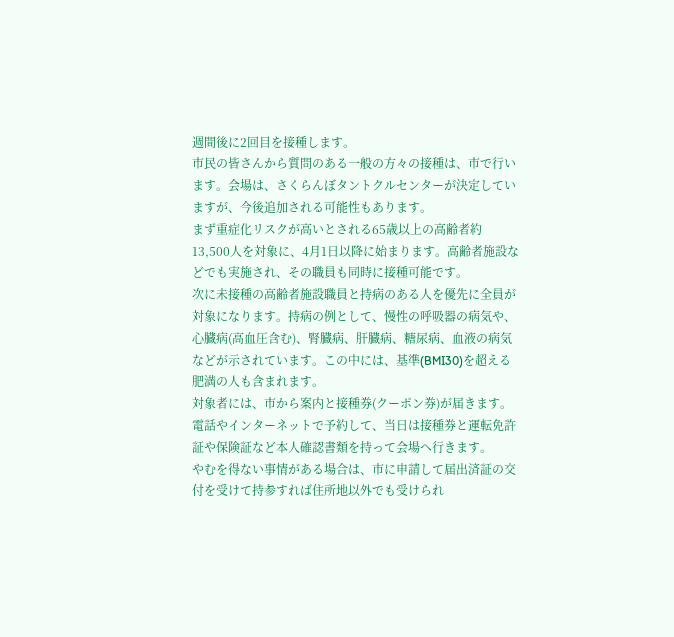週間後に2回目を接種します。
市民の皆さんから質問のある一般の方々の接種は、市で行います。会場は、さくらんぼタントクルセンターが決定していますが、今後追加される可能性もあります。
まず重症化リスクが高いとされる65歳以上の高齢者約13,500人を対象に、4月1日以降に始まります。高齢者施設などでも実施され、その職員も同時に接種可能です。
次に未接種の高齢者施設職員と持病のある人を優先に全員が対象になります。持病の例として、慢性の呼吸器の病気や、心臓病(高血圧含む)、腎臓病、肝臓病、糖尿病、血液の病気などが示されています。この中には、基準(BMI30)を超える肥満の人も含まれます。
対象者には、市から案内と接種券(クーポン券)が届きます。電話やインターネットで予約して、当日は接種券と運転免許証や保険証など本人確認書類を持って会場へ行きます。
やむを得ない事情がある場合は、市に申請して届出済証の交付を受けて持参すれば住所地以外でも受けられ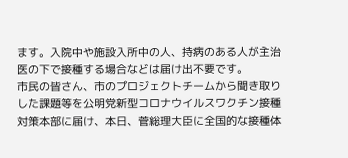ます。入院中や施設入所中の人、持病のある人が主治医の下で接種する場合などは届け出不要です。
市民の皆さん、市のプロジェクトチームから聞き取りした課題等を公明党新型コロナウイルスワクチン接種対策本部に届け、本日、菅総理大臣に全国的な接種体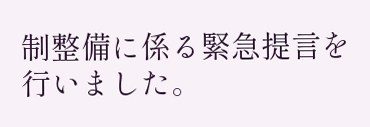制整備に係る緊急提言を行いました。